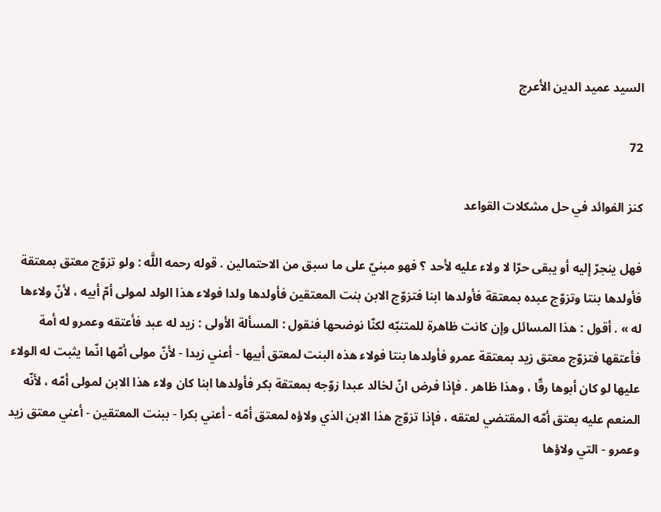السيد عميد الدين الأعرج

72

كنز الفوائد في حل مشكلات القواعد

فهل ينجرّ إليه أو يبقى حرّا لا ولاء عليه لأحد ؟ فهو مبنيّ على ما سبق من الاحتمالين . قوله رحمه اللَّه : ولو تزوّج معتق بمعتقة فأولدها بنتا وتزوّج عبده بمعتقة فأولدها ابنا فتزوّج الابن بنت المعتقين فأولدها ولدا فولاء هذا الولد لمولى أمّ أبيه ، لأنّ ولاءها له » . أقول : هذا المسائل وإن كانت ظاهرة للمتنبّه لكنّا نوضحها فنقول : المسألة الأولى : زيد له عبد فأعتقه وعمرو له أمة فأعتقها فتزوّج معتق زيد بمعتقة عمرو فأولدها بنتا فولاء هذه البنت لمعتق أبيها - أعني زيدا - لأنّ مولى أمّها انّما يثبت له الولاء عليها لو كان أبوها رقّا ، وهذا ظاهر . فإذا فرض انّ لخالد عبدا زوّجه بمعتقة بكر فأولدها ابنا كان ولاء هذا الابن لمولى أمّه ، لأنّه المنعم عليه بعتق أمّه المقتضي لعتقه ، فإذا تزوّج هذا الابن الذي ولاؤه لمعتق أمّه - أعني بكرا - ببنت المعتقين - أعني معتق زيد وعمرو - التي ولاؤها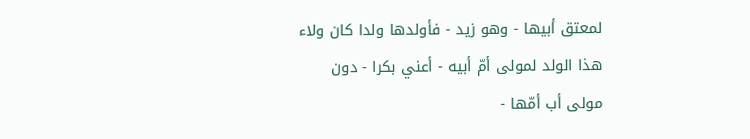لمعتق أبيها - وهو زيد - فأولدها ولدا كان ولاء هذا الولد لمولى أمّ أبيه - أعني بكرا - دون مولى أب أمّها -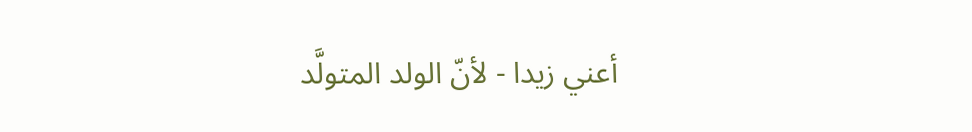أعني زيدا - لأنّ الولد المتولَّد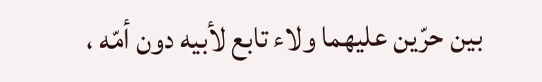بين حرّين عليهما ولاء تابع لأبيه دون أمّه ،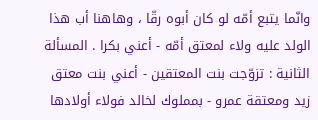وانّما يتبع أمّه لو كان أبوه رقّا ، وهاهنا أب هذا الولد عليه ولاء لمعتق أمّه - أعني بكرا . المسألة الثانية : تزوّجت بنت المعتقين - أعني بنت معتق زيد ومعتقة عمرو - بمملوك لخالد فولاء أولادها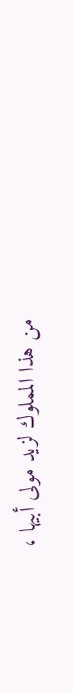من هذا المملوك لزيد مولى أبيها ،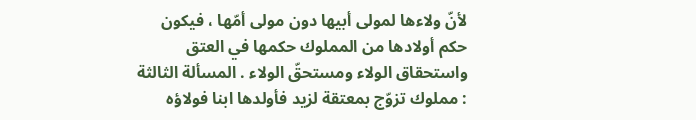لأنّ ولاءها لمولى أبيها دون مولى أمّها ، فيكون حكم أولادها من المملوك حكمها في العتق واستحقاق الولاء ومستحقّ الولاء . المسألة الثالثة : مملوك تزوّج بمعتقة لزيد فأولدها ابنا فولاؤه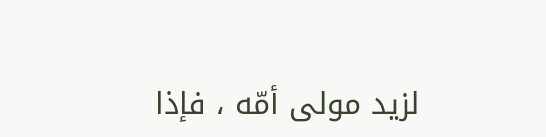لزيد مولى أمّه ، فإذا